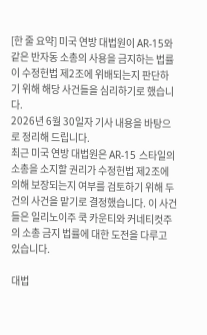[한 줄 요약] 미국 연방 대법원이 AR-15와 같은 반자동 소총의 사용을 금지하는 법률이 수정헌법 제2조에 위배되는지 판단하기 위해 해당 사건들을 심리하기로 했습니다.
2026년 6월 30일자 기사 내용을 바탕으로 정리해 드립니다.
최근 미국 연방 대법원은 AR-15 스타일의 소총을 소지할 권리가 수정헌법 제2조에 의해 보장되는지 여부를 검토하기 위해 두 건의 사건을 맡기로 결정했습니다. 이 사건들은 일리노이주 쿡 카운티와 커네티컷주의 소총 금지 법률에 대한 도전을 다루고 있습니다.

대법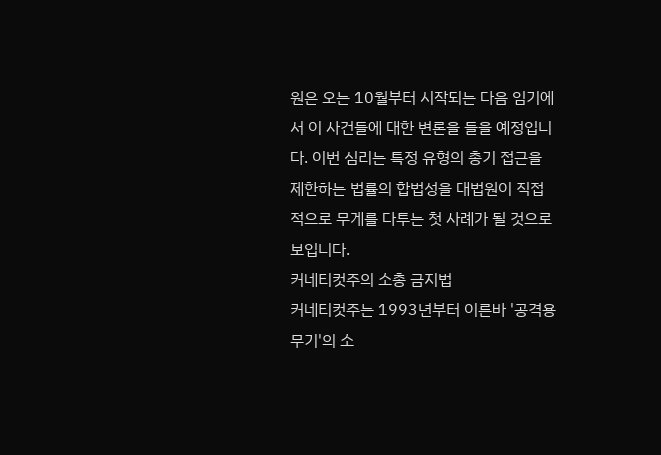원은 오는 10월부터 시작되는 다음 임기에서 이 사건들에 대한 변론을 들을 예정입니다. 이번 심리는 특정 유형의 총기 접근을 제한하는 법률의 합법성을 대법원이 직접적으로 무게를 다투는 첫 사례가 될 것으로 보입니다.
커네티컷주의 소총 금지법
커네티컷주는 1993년부터 이른바 '공격용 무기'의 소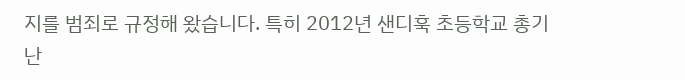지를 범죄로 규정해 왔습니다. 특히 2012년 샌디훅 초등학교 총기 난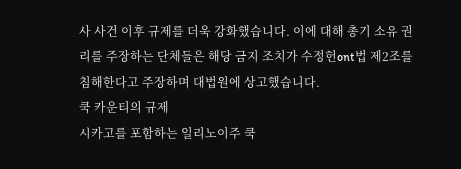사 사건 이후 규제를 더욱 강화했습니다. 이에 대해 총기 소유 권리를 주장하는 단체들은 해당 금지 조치가 수정헌ont법 제2조를 침해한다고 주장하며 대법원에 상고했습니다.
쿡 카운티의 규제
시카고를 포함하는 일리노이주 쿡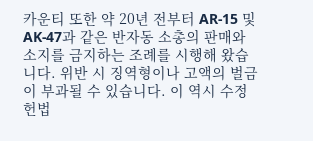카운티 또한 약 20년 전부터 AR-15 및 AK-47과 같은 반자동 소총의 판매와 소지를 금지하는 조례를 시행해 왔습니다. 위반 시 징역형이나 고액의 벌금이 부과될 수 있습니다. 이 역시 수정헌법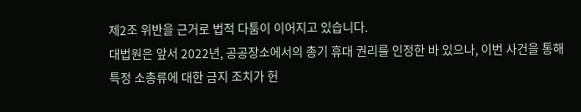제2조 위반을 근거로 법적 다툼이 이어지고 있습니다.
대법원은 앞서 2022년, 공공장소에서의 총기 휴대 권리를 인정한 바 있으나, 이번 사건을 통해 특정 소총류에 대한 금지 조치가 헌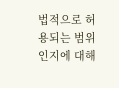법적으로 허용되는 범위인지에 대해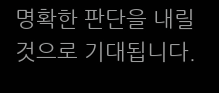명확한 판단을 내릴 것으로 기대됩니다.